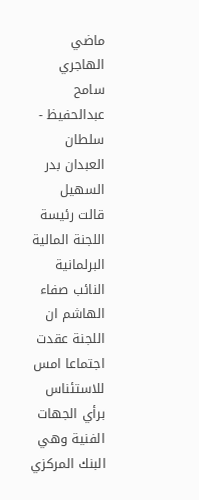ماضي الهاجري سامح عبدالحفيظ - سلطان العبدان بدر السهيل
قالت رئيسة اللجنة المالية البرلمانية النائب صفاء الهاشم ان اللجنة عقدت اجتماعا امس للاستئناس برأي الجهات الفنية وهي البنك المركزي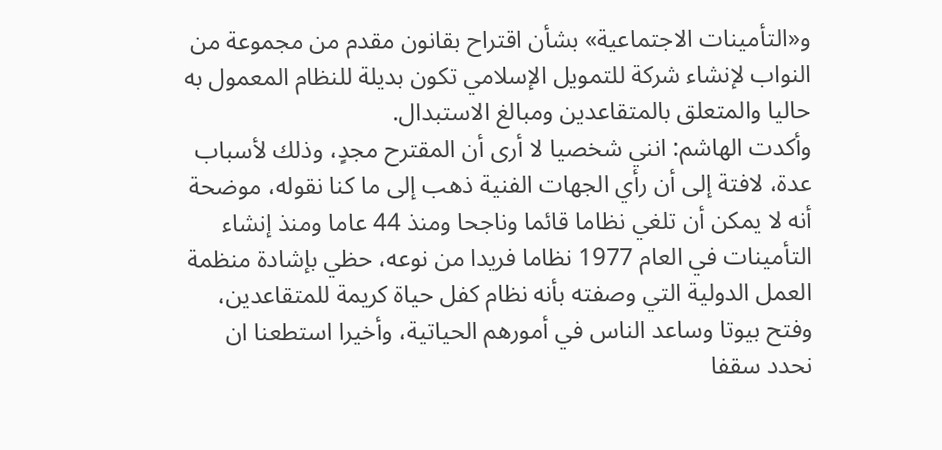و«التأمينات الاجتماعية» بشأن اقتراح بقانون مقدم من مجموعة من النواب لإنشاء شركة للتمويل الإسلامي تكون بديلة للنظام المعمول به حاليا والمتعلق بالمتقاعدين ومبالغ الاستبدال.
وأكدت الهاشم: انني شخصيا لا أرى أن المقترح مجدٍ، وذلك لأسباب عدة، لافتة إلى أن رأي الجهات الفنية ذهب إلى ما كنا نقوله، موضحة أنه لا يمكن أن تلغي نظاما قائما وناجحا ومنذ 44 عاما ومنذ إنشاء التأمينات في العام 1977 نظاما فريدا من نوعه، حظي بإشادة منظمة العمل الدولية التي وصفته بأنه نظام كفل حياة كريمة للمتقاعدين، وفتح بيوتا وساعد الناس في أمورهم الحياتية، وأخيرا استطعنا ان نحدد سقفا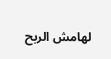لهامش الربح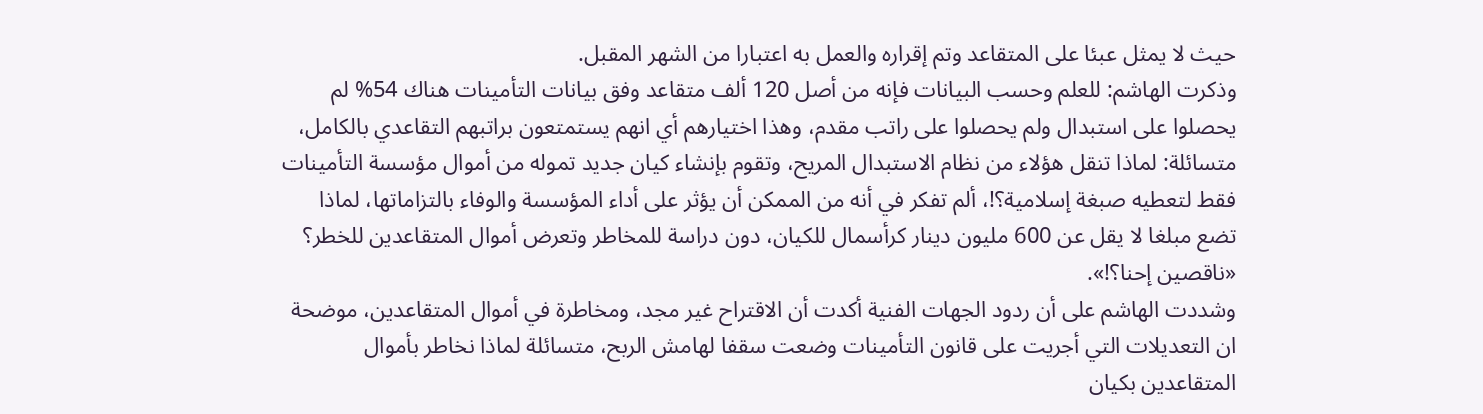حيث لا يمثل عبئا على المتقاعد وتم إقراره والعمل به اعتبارا من الشهر المقبل.
وذكرت الهاشم: للعلم وحسب البيانات فإنه من أصل 120 ألف متقاعد وفق بيانات التأمينات هناك 54% لم يحصلوا على استبدال ولم يحصلوا على راتب مقدم، وهذا اختيارهم أي انهم يستمتعون براتبهم التقاعدي بالكامل، متسائلة: لماذا تنقل هؤلاء من نظام الاستبدال المريح، وتقوم بإنشاء كيان جديد تموله من أموال مؤسسة التأمينات فقط لتعطيه صبغة إسلامية؟!، ألم تفكر في أنه من الممكن أن يؤثر على أداء المؤسسة والوفاء بالتزاماتها، لماذا تضع مبلغا لا يقل عن 600 مليون دينار كرأسمال للكيان، دون دراسة للمخاطر وتعرض أموال المتقاعدين للخطر؟ «ناقصين إحنا؟!».
وشددت الهاشم على أن ردود الجهات الفنية أكدت أن الاقتراح غير مجد، ومخاطرة في أموال المتقاعدين، موضحة ان التعديلات التي أجريت على قانون التأمينات وضعت سقفا لهامش الربح، متسائلة لماذا نخاطر بأموال المتقاعدين بكيان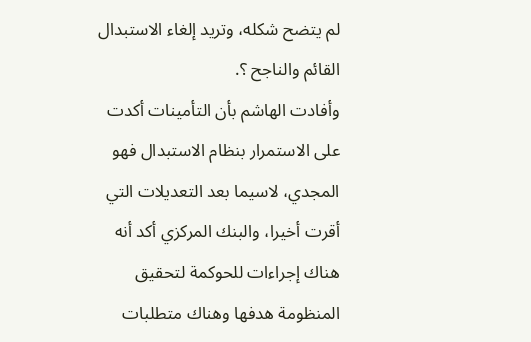لم يتضح شكله، وتريد إلغاء الاستبدال القائم والناجح ؟.
وأفادت الهاشم بأن التأمينات أكدت على الاستمرار بنظام الاستبدال فهو المجدي، لاسيما بعد التعديلات التي أقرت أخيرا، والبنك المركزي أكد أنه هناك إجراءات للحوكمة لتحقيق المنظومة هدفها وهناك متطلبات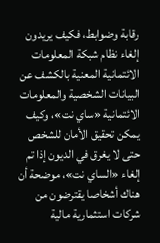رقابة وضوابط، فكيف يريدون إلغاء نظام شبكة المعلومات الائتمانية المعنية بالكشف عن البيانات الشخصية والمعلومات الائتمانية «ساي نت»، وكيف يمكن تحقيق الأمان للشخص حتى لا يغرق في الديون إذا تم إلغاء «الساي نت»، موضحة أن هناك أشخاصا يقترضون من شركات استثمارية مالية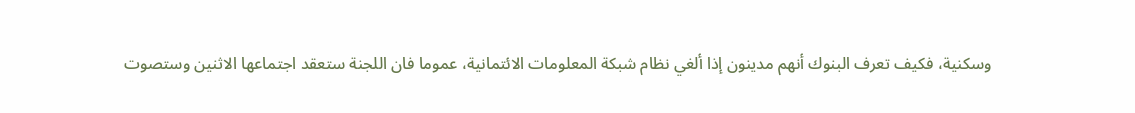وسكنية، فكيف تعرف البنوك أنهم مدينون إذا ألغي نظام شبكة المعلومات الائتمانية، عموما فان اللجنة ستعقد اجتماعها الاثنين وستصوت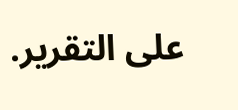على التقرير.